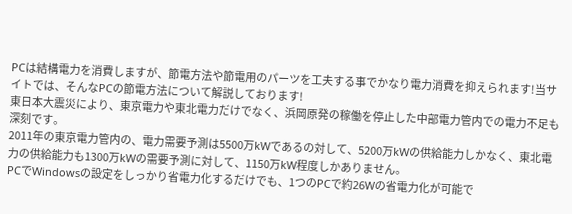PCは結構電力を消費しますが、節電方法や節電用のパーツを工夫する事でかなり電力消費を抑えられます!当サイトでは、そんなPCの節電方法について解説しております!
東日本大震災により、東京電力や東北電力だけでなく、浜岡原発の稼働を停止した中部電力管内での電力不足も深刻です。
2011年の東京電力管内の、電力需要予測は5500万kWであるの対して、5200万kWの供給能力しかなく、東北電力の供給能力も1300万kWの需要予測に対して、1150万kW程度しかありません。
PCでWindowsの設定をしっかり省電力化するだけでも、1つのPCで約26Wの省電力化が可能で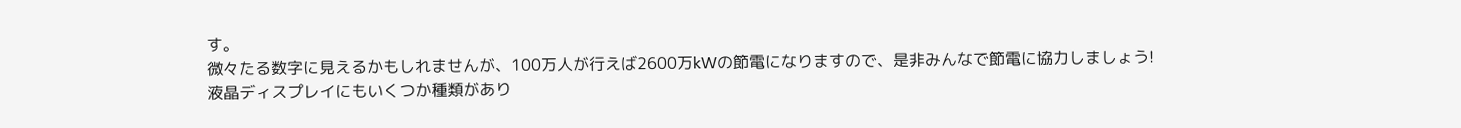す。
微々たる数字に見えるかもしれませんが、100万人が行えば2600万kWの節電になりますので、是非みんなで節電に協力しましょう!
液晶ディスプレイにもいくつか種類があり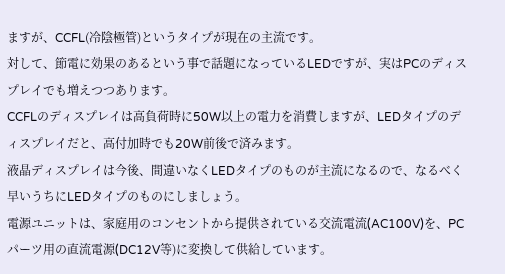ますが、CCFL(冷陰極管)というタイプが現在の主流です。
対して、節電に効果のあるという事で話題になっているLEDですが、実はPCのディスプレイでも増えつつあります。
CCFLのディスプレイは高負荷時に50W以上の電力を消費しますが、LEDタイプのディスプレイだと、高付加時でも20W前後で済みます。
液晶ディスプレイは今後、間違いなくLEDタイプのものが主流になるので、なるべく早いうちにLEDタイプのものにしましょう。
電源ユニットは、家庭用のコンセントから提供されている交流電流(AC100V)を、PCパーツ用の直流電源(DC12V等)に変換して供給しています。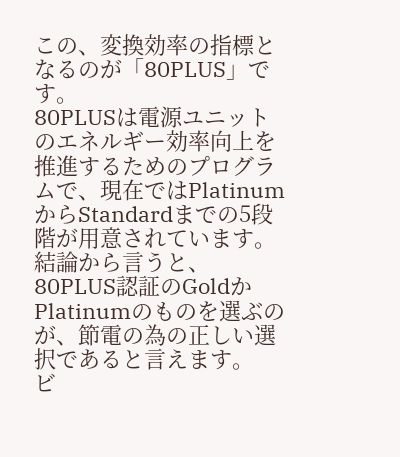この、変換効率の指標となるのが「80PLUS」です。
80PLUSは電源ユニットのエネルギー効率向上を推進するためのプログラムで、現在ではPlatinumからStandardまでの5段階が用意されています。
結論から言うと、80PLUS認証のGoldかPlatinumのものを選ぶのが、節電の為の正しい選択であると言えます。
ビ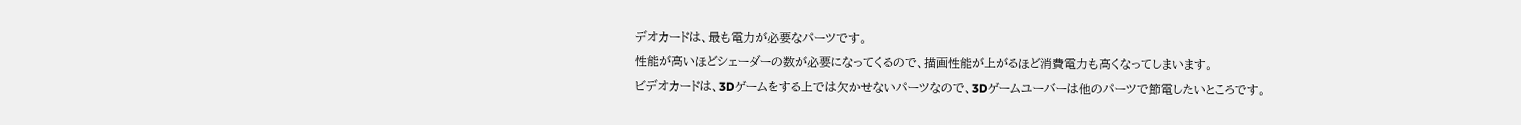デオカードは、最も電力が必要なパーツです。
性能が高いほどシェーダーの数が必要になってくるので、描画性能が上がるほど消費電力も高くなってしまいます。
ビデオカードは、3Dゲームをする上では欠かせないパーツなので、3Dゲームユーバーは他のパーツで節電したいところです。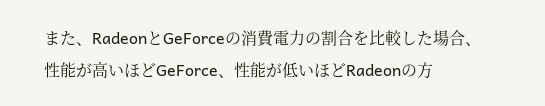また、RadeonとGeForceの消費電力の割合を比較した場合、性能が高いほどGeForce、性能が低いほどRadeonの方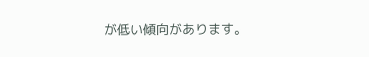が低い傾向があります。